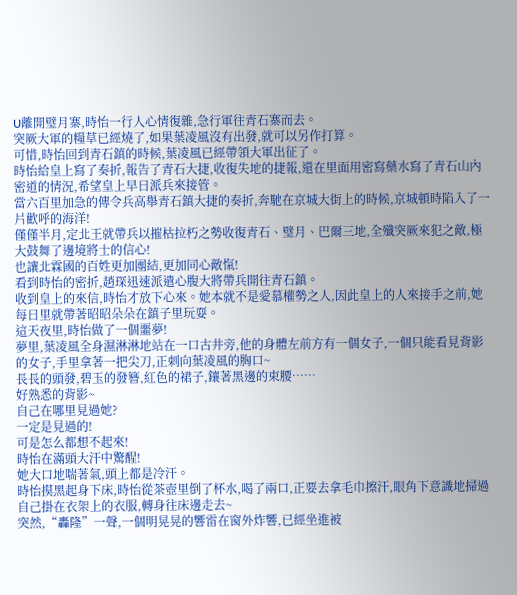U離開璧月寨,時怡一行人心情復雜,急行軍往青石寨而去。
突厥大軍的糧草已經燒了,如果葉凌風沒有出發,就可以另作打算。
可惜,時怡回到青石鎮的時候,葉凌風已經帶領大軍出征了。
時怡給皇上寫了奏折,報告了青石大捷,收復失地的捷報,還在里面用密寫藥水寫了青石山內密道的情況,希望皇上早日派兵來接管。
當六百里加急的傳令兵高舉青石鎮大捷的奏折,奔馳在京城大街上的時候,京城頓時陷入了一片歡呼的海洋!
僅僅半月,定北王就帶兵以摧枯拉朽之勢收復青石、璧月、巴爾三地,全殲突厥來犯之敵,極大鼓舞了邊境將士的信心!
也讓北霖國的百姓更加團結,更加同心敵愾!
看到時怡的密折,趙琛迅速派遣心腹大將帶兵開往青石鎮。
收到皇上的來信,時怡才放下心來。她本就不是愛慕權勢之人,因此皇上的人來接手之前,她每日里就帶著昭昭朵朵在鎮子里玩耍。
這天夜里,時怡做了一個噩夢!
夢里,葉凌風全身濕淋淋地站在一口古井旁,他的身體左前方有一個女子,一個只能看見背影的女子,手里拿著一把尖刀,正刺向葉凌風的胸口~
長長的頭發,碧玉的發簪,紅色的裙子,鑲著黑邊的束腰……
好熟悉的背影~
自己在哪里見過她?
一定是見過的!
可是怎么都想不起來!
時怡在滿頭大汗中驚醒!
她大口地喘著氣,頭上都是冷汗。
時怡摸黑起身下床,時怡從茶壺里倒了杯水,喝了兩口,正要去拿毛巾擦汗,眼角下意識地掃過自己掛在衣架上的衣服,轉身往床邊走去~
突然,“轟隆”一聲,一個明晃晃的響雷在窗外炸響,已經坐進被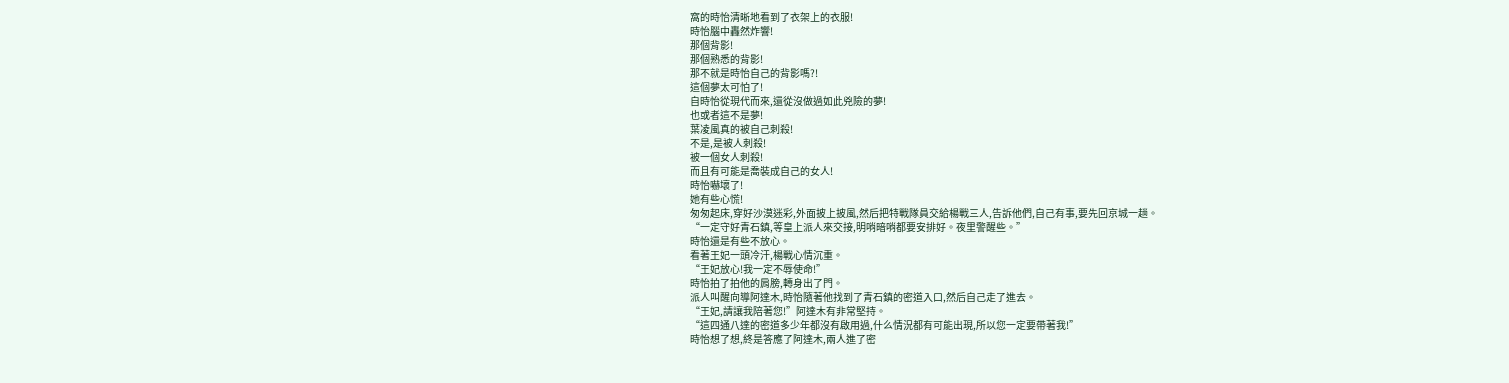窩的時怡清晰地看到了衣架上的衣服!
時怡腦中轟然炸響!
那個背影!
那個熟悉的背影!
那不就是時怡自己的背影嗎?!
這個夢太可怕了!
自時怡從現代而來,還從沒做過如此兇險的夢!
也或者這不是夢!
葉凌風真的被自己刺殺!
不是,是被人刺殺!
被一個女人刺殺!
而且有可能是喬裝成自己的女人!
時怡嚇壞了!
她有些心慌!
匆匆起床,穿好沙漠迷彩,外面披上披風,然后把特戰隊員交給楊戰三人,告訴他們,自己有事,要先回京城一趟。
“一定守好青石鎮,等皇上派人來交接,明哨暗哨都要安排好。夜里警醒些。”
時怡還是有些不放心。
看著王妃一頭冷汗,楊戰心情沉重。
“王妃放心!我一定不辱使命!”
時怡拍了拍他的肩膀,轉身出了門。
派人叫醒向導阿達木,時怡隨著他找到了青石鎮的密道入口,然后自己走了進去。
“王妃,請讓我陪著您!”阿達木有非常堅持。
“這四通八達的密道多少年都沒有啟用過,什么情況都有可能出現,所以您一定要帶著我!”
時怡想了想,終是答應了阿達木,兩人進了密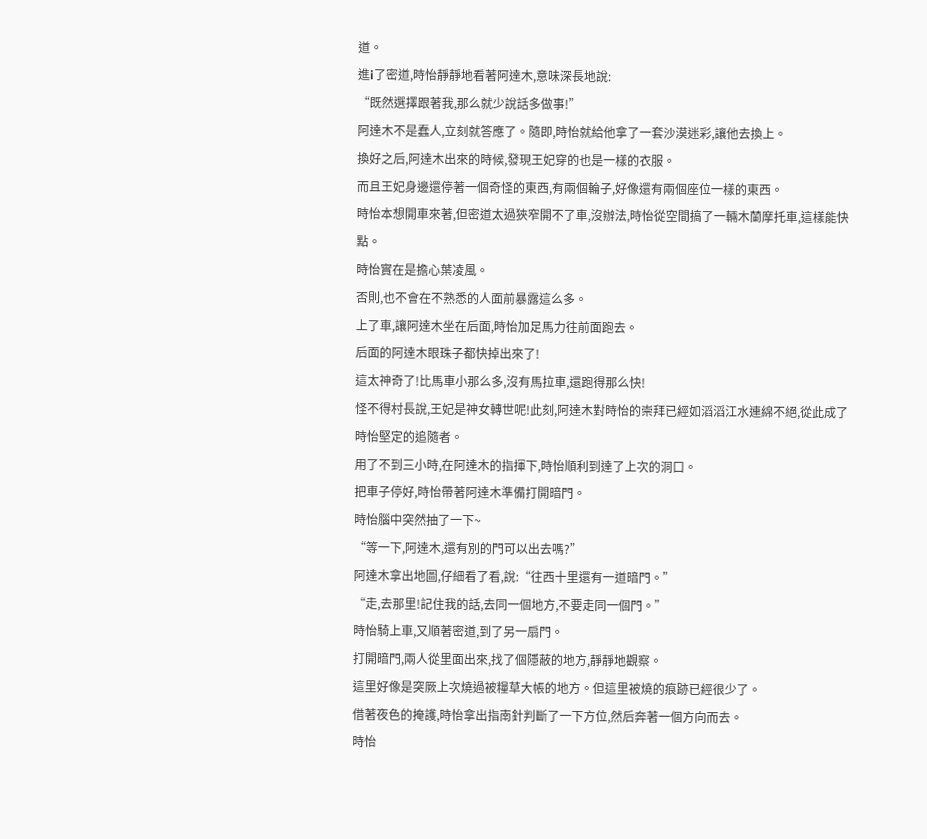道。
進i了密道,時怡靜靜地看著阿達木,意味深長地說:
“既然選擇跟著我,那么就少說話多做事!”
阿達木不是蠢人,立刻就答應了。隨即,時怡就給他拿了一套沙漠迷彩,讓他去換上。
換好之后,阿達木出來的時候,發現王妃穿的也是一樣的衣服。
而且王妃身邊還停著一個奇怪的東西,有兩個輪子,好像還有兩個座位一樣的東西。
時怡本想開車來著,但密道太過狹窄開不了車,沒辦法,時怡從空間搞了一輛木蘭摩托車,這樣能快點。
時怡實在是擔心葉凌風。
否則,也不會在不熟悉的人面前暴露這么多。
上了車,讓阿達木坐在后面,時怡加足馬力往前面跑去。
后面的阿達木眼珠子都快掉出來了!
這太神奇了!比馬車小那么多,沒有馬拉車,還跑得那么快!
怪不得村長說,王妃是神女轉世呢!此刻,阿達木對時怡的崇拜已經如滔滔江水連綿不絕,從此成了時怡堅定的追隨者。
用了不到三小時,在阿達木的指揮下,時怡順利到達了上次的洞口。
把車子停好,時怡帶著阿達木準備打開暗門。
時怡腦中突然抽了一下~
“等一下,阿達木,還有別的門可以出去嗎?”
阿達木拿出地圖,仔細看了看,說:“往西十里還有一道暗門。”
“走,去那里!記住我的話,去同一個地方,不要走同一個門。”
時怡騎上車,又順著密道,到了另一扇門。
打開暗門,兩人從里面出來,找了個隱蔽的地方,靜靜地觀察。
這里好像是突厥上次燒過被糧草大帳的地方。但這里被燒的痕跡已經很少了。
借著夜色的掩護,時怡拿出指南針判斷了一下方位,然后奔著一個方向而去。
時怡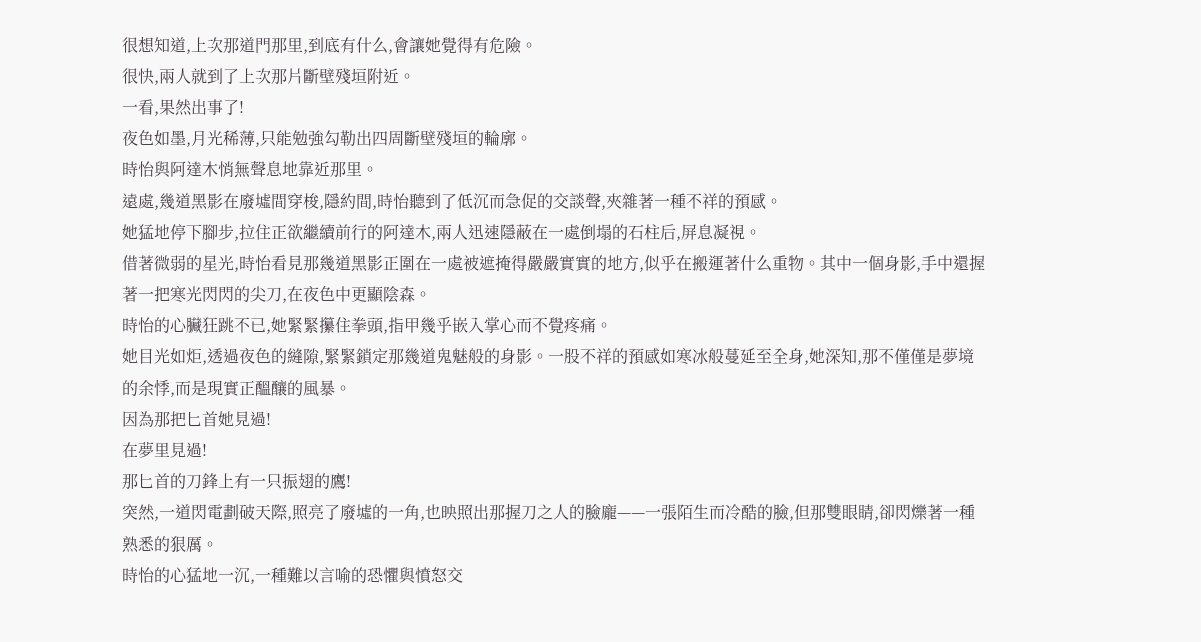很想知道,上次那道門那里,到底有什么,會讓她覺得有危險。
很快,兩人就到了上次那片斷壁殘垣附近。
一看,果然出事了!
夜色如墨,月光稀薄,只能勉強勾勒出四周斷壁殘垣的輪廓。
時怡與阿達木悄無聲息地靠近那里。
遠處,幾道黑影在廢墟間穿梭,隱約間,時怡聽到了低沉而急促的交談聲,夾雜著一種不祥的預感。
她猛地停下腳步,拉住正欲繼續前行的阿達木,兩人迅速隱蔽在一處倒塌的石柱后,屏息凝視。
借著微弱的星光,時怡看見那幾道黑影正圍在一處被遮掩得嚴嚴實實的地方,似乎在搬運著什么重物。其中一個身影,手中還握著一把寒光閃閃的尖刀,在夜色中更顯陰森。
時怡的心臟狂跳不已,她緊緊攥住拳頭,指甲幾乎嵌入掌心而不覺疼痛。
她目光如炬,透過夜色的縫隙,緊緊鎖定那幾道鬼魅般的身影。一股不祥的預感如寒冰般蔓延至全身,她深知,那不僅僅是夢境的余悸,而是現實正醞釀的風暴。
因為那把匕首她見過!
在夢里見過!
那匕首的刀鋒上有一只振翅的鷹!
突然,一道閃電劃破天際,照亮了廢墟的一角,也映照出那握刀之人的臉龐——一張陌生而冷酷的臉,但那雙眼睛,卻閃爍著一種熟悉的狠厲。
時怡的心猛地一沉,一種難以言喻的恐懼與憤怒交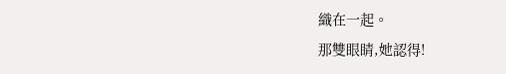織在一起。
那雙眼睛,她認得!